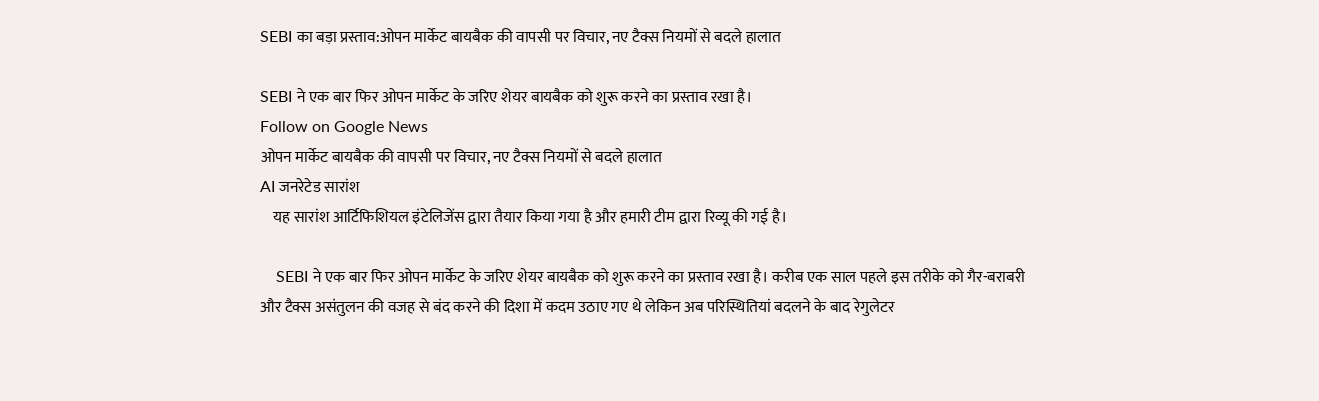SEBI का बड़ा प्रस्ताव:ओपन मार्केट बायबैक की वापसी पर विचार, नए टैक्स नियमों से बदले हालात

SEBI ने एक बार फिर ओपन मार्केट के जरिए शेयर बायबैक को शुरू करने का प्रस्ताव रखा है।
Follow on Google News
ओपन मार्केट बायबैक की वापसी पर विचार, नए टैक्स नियमों से बदले हालात
AI जनरेटेड सारांश
    यह सारांश आर्टिफिशियल इंटेलिजेंस द्वारा तैयार किया गया है और हमारी टीम द्वारा रिव्यू की गई है।

    SEBI ने एक बार फिर ओपन मार्केट के जरिए शेयर बायबैक को शुरू करने का प्रस्ताव रखा है। करीब एक साल पहले इस तरीके को गैर-बराबरी और टैक्स असंतुलन की वजह से बंद करने की दिशा में कदम उठाए गए थे लेकिन अब परिस्थितियां बदलने के बाद रेगुलेटर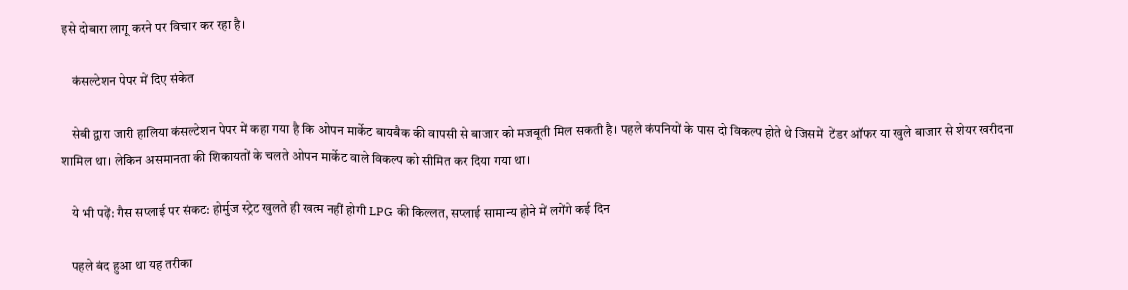इसे दोबारा लागू करने पर विचार कर रहा है।

    कंसल्टेशन पेपर में दिए संकेत

    सेबी द्वारा जारी हालिया कंसल्टेशन पेपर में कहा गया है कि ओपन मार्केट बायबैक की वापसी से बाजार को मजबूती मिल सकती है। पहले कंपनियों के पास दो विकल्प होते थे जिसमें  टेंडर ऑफर या खुले बाजार से शेयर खरीदना शामिल था। लेकिन असमानता की शिकायतों के चलते ओपन मार्केट वाले विकल्प को सीमित कर दिया गया था।

    ये भी पढ़ें: गैस सप्लाई पर संकट: होर्मुज स्ट्रेट खुलते ही खत्म नहीं होगी LPG की किल्लत, सप्लाई सामान्य होने में लगेंगे कई दिन

    पहले बंद हुआ था यह तरीका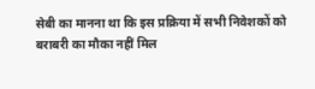सेबी का मानना था कि इस प्रक्रिया में सभी निवेशकों को बराबरी का मौका नहीं मिल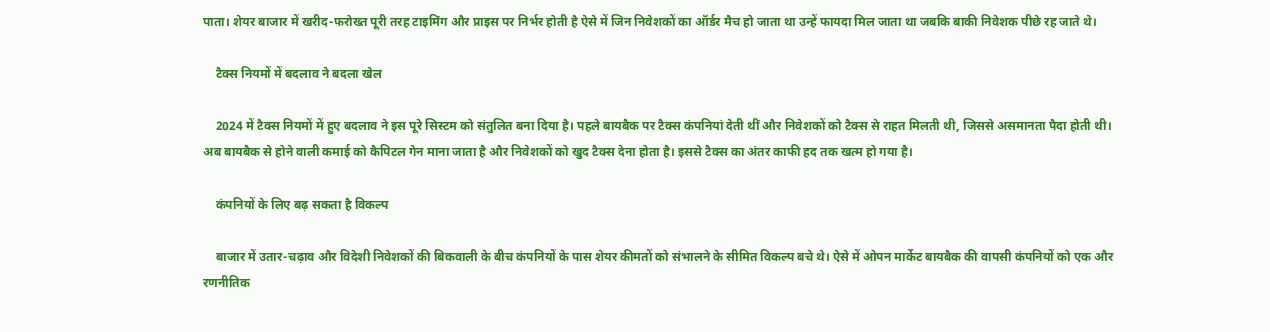पाता। शेयर बाजार में खरीद-फरोख्त पूरी तरह टाइमिंग और प्राइस पर निर्भर होती है ऐसे में जिन निवेशकों का ऑर्डर मैच हो जाता था उन्हें फायदा मिल जाता था जबकि बाकी निवेशक पीछे रह जाते थे।

    टैक्स नियमों में बदलाव ने बदला खेल

    2024 में टैक्स नियमों में हुए बदलाव ने इस पूरे सिस्टम को संतुलित बना दिया है। पहले बायबैक पर टैक्स कंपनियां देती थीं और निवेशकों को टैक्स से राहत मिलती थी, जिससे असमानता पैदा होती थी। अब बायबैक से होने वाली कमाई को कैपिटल गेन माना जाता है और निवेशकों को खुद टैक्स देना होता है। इससे टैक्स का अंतर काफी हद तक खत्म हो गया है।

    कंपनियों के लिए बढ़ सकता है विकल्प

    बाजार में उतार-चढ़ाव और विदेशी निवेशकों की बिकवाली के बीच कंपनियों के पास शेयर कीमतों को संभालने के सीमित विकल्प बचे थे। ऐसे में ओपन मार्केट बायबैक की वापसी कंपनियों को एक और रणनीतिक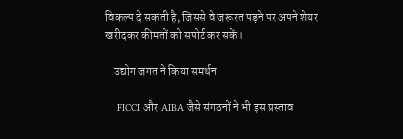विकल्प दे सकती है, जिससे वे जरूरत पड़ने पर अपने शेयर खरीदकर कीमतों को सपोर्ट कर सकें।

    उद्योग जगत ने किया समर्थन

    FICCI और AIBA जैसे संगठनों ने भी इस प्रस्ताव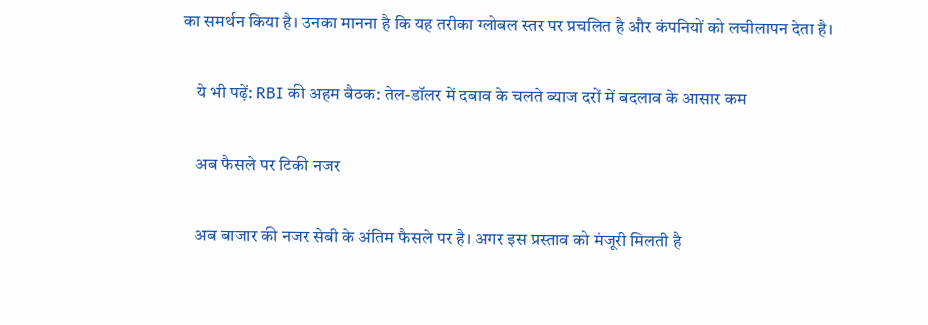का समर्थन किया है। उनका मानना है कि यह तरीका ग्लोबल स्तर पर प्रचलित है और कंपनियों को लचीलापन देता है।

    ये भी पढ़ें: RBI की अहम बैठक: तेल-डॉलर में दबाव के चलते ब्याज दरों में बदलाव के आसार कम

    अब फैसले पर टिकी नजर

    अब बाजार की नजर सेबी के अंतिम फैसले पर है। अगर इस प्रस्ताव को मंजूरी मिलती है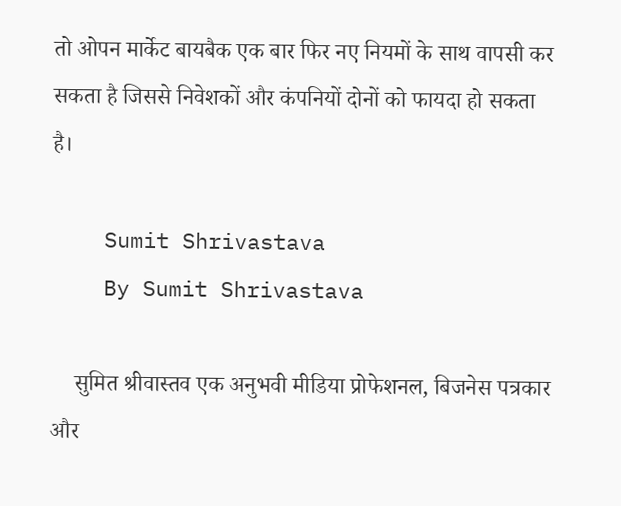तो ओपन मार्केट बायबैक एक बार फिर नए नियमों के साथ वापसी कर सकता है जिससे निवेशकों और कंपनियों दोनों को फायदा हो सकता है।

    Sumit Shrivastava
    By Sumit Shrivastava

    सुमित श्रीवास्तव एक अनुभवी मीडिया प्रोफेशनल, बिजनेस पत्रकार और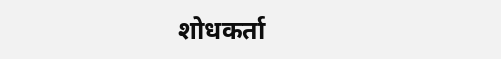शोधकर्ता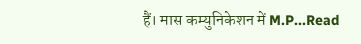हैं। मास कम्युनिकेशन में M.P...Read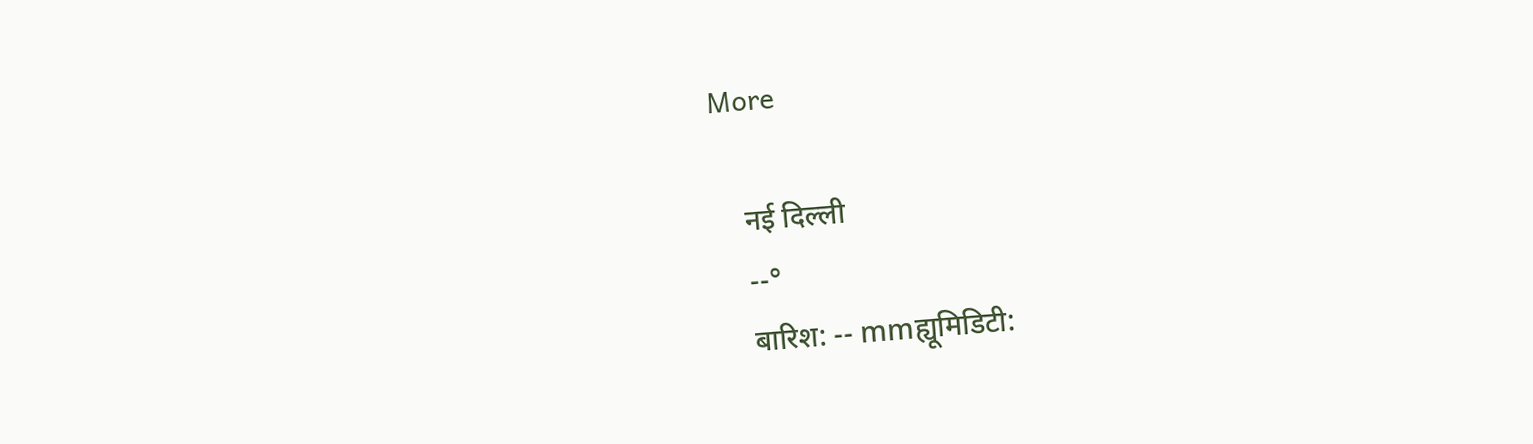More

    नई दिल्ली
    --°
    बारिश: -- mmह्यूमिडिटी: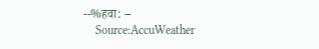--%हवा: --
    Source:AccuWeather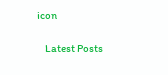icon

    Latest Posts